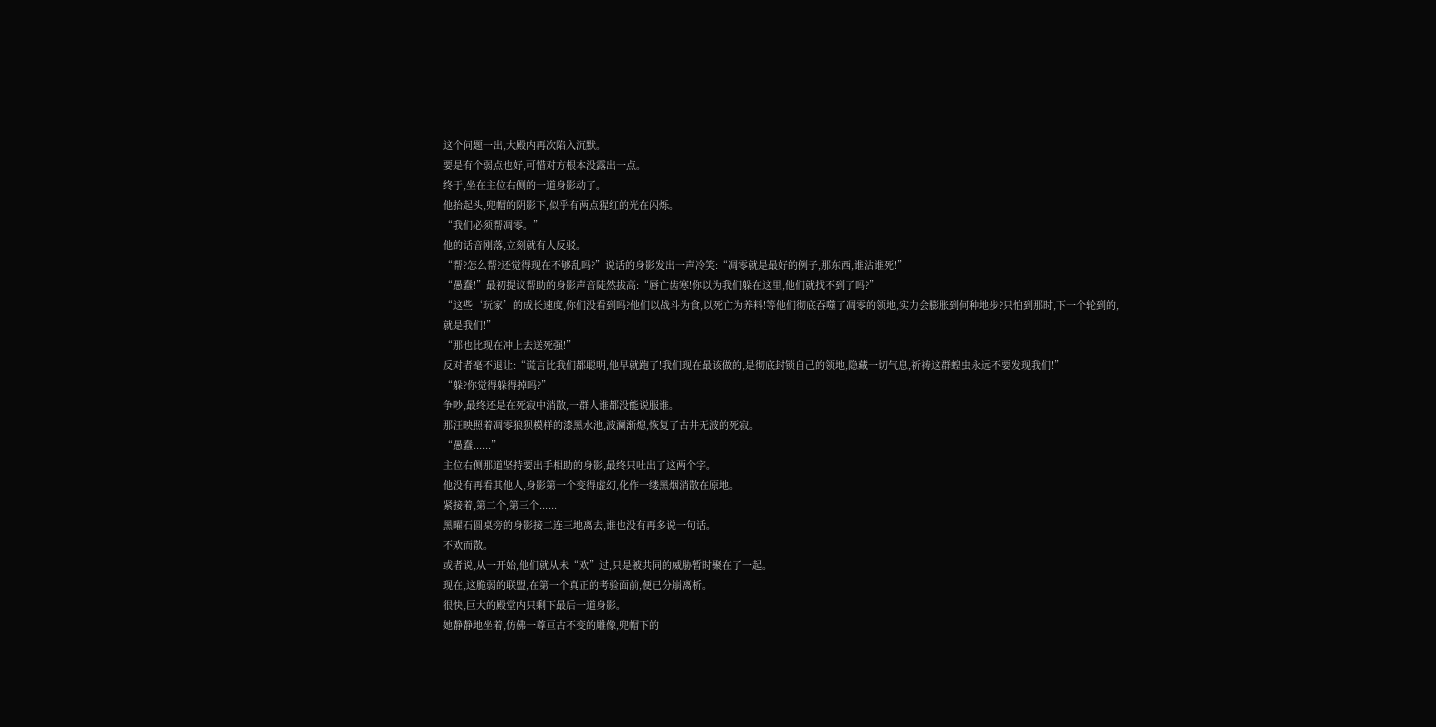这个问题一出,大殿内再次陷入沉默。
要是有个弱点也好,可惜对方根本没露出一点。
终于,坐在主位右侧的一道身影动了。
他抬起头,兜帽的阴影下,似乎有两点猩红的光在闪烁。
“我们必须帮凋零。”
他的话音刚落,立刻就有人反驳。
“帮?怎么帮?还觉得现在不够乱吗?”说话的身影发出一声冷笑:“凋零就是最好的例子,那东西,谁沾谁死!”
“愚蠢!”最初提议帮助的身影声音陡然拔高:“唇亡齿寒!你以为我们躲在这里,他们就找不到了吗?”
“这些‘玩家’的成长速度,你们没看到吗?他们以战斗为食,以死亡为养料!等他们彻底吞噬了凋零的领地,实力会膨胀到何种地步?只怕到那时,下一个轮到的,就是我们!”
“那也比现在冲上去送死强!”
反对者毫不退让:“谎言比我们都聪明,他早就跑了!我们现在最该做的,是彻底封锁自己的领地,隐藏一切气息,祈祷这群蝗虫永远不要发现我们!”
“躲?你觉得躲得掉吗?”
争吵,最终还是在死寂中消散,一群人谁都没能说服谁。
那汪映照着凋零狼狈模样的漆黑水池,波澜渐熄,恢复了古井无波的死寂。
“愚蠢......”
主位右侧那道坚持要出手相助的身影,最终只吐出了这两个字。
他没有再看其他人,身影第一个变得虚幻,化作一缕黑烟消散在原地。
紧接着,第二个,第三个......
黑曜石圆桌旁的身影接二连三地离去,谁也没有再多说一句话。
不欢而散。
或者说,从一开始,他们就从未“欢”过,只是被共同的威胁暂时聚在了一起。
现在,这脆弱的联盟,在第一个真正的考验面前,便已分崩离析。
很快,巨大的殿堂内只剩下最后一道身影。
她静静地坐着,仿佛一尊亘古不变的雕像,兜帽下的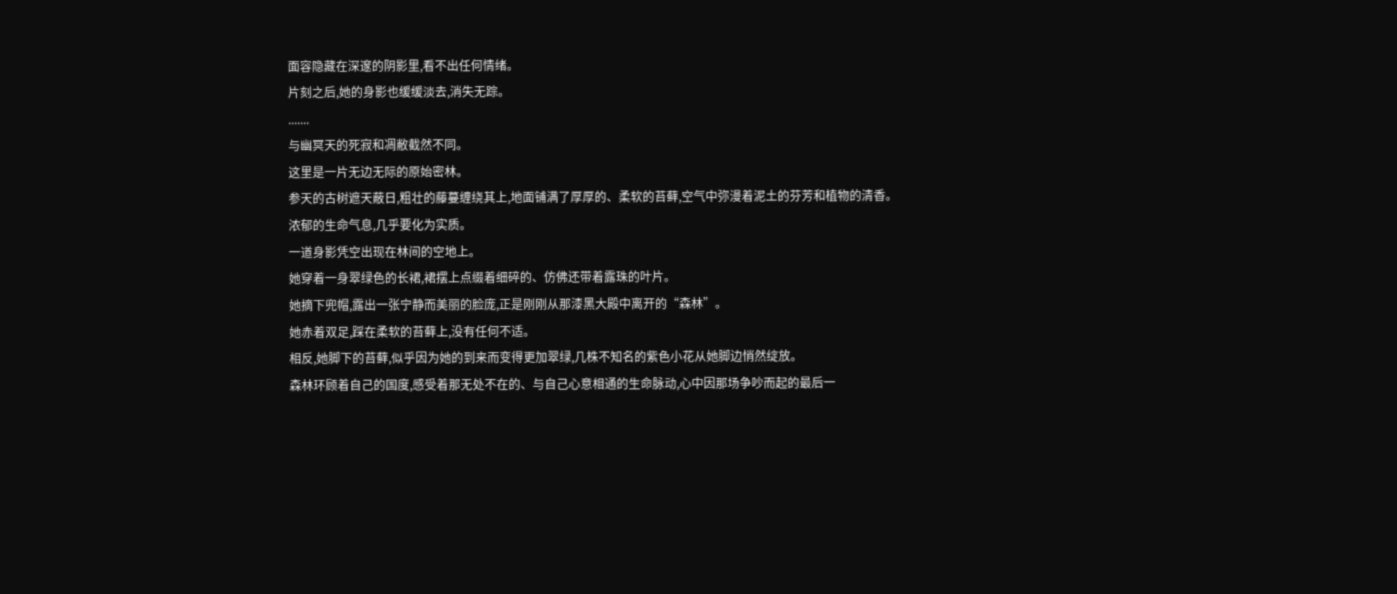面容隐藏在深邃的阴影里,看不出任何情绪。
片刻之后,她的身影也缓缓淡去,消失无踪。
.......
与幽冥天的死寂和凋敝截然不同。
这里是一片无边无际的原始密林。
参天的古树遮天蔽日,粗壮的藤蔓缠绕其上,地面铺满了厚厚的、柔软的苔藓,空气中弥漫着泥土的芬芳和植物的清香。
浓郁的生命气息,几乎要化为实质。
一道身影凭空出现在林间的空地上。
她穿着一身翠绿色的长裙,裙摆上点缀着细碎的、仿佛还带着露珠的叶片。
她摘下兜帽,露出一张宁静而美丽的脸庞,正是刚刚从那漆黑大殿中离开的“森林”。
她赤着双足,踩在柔软的苔藓上,没有任何不适。
相反,她脚下的苔藓,似乎因为她的到来而变得更加翠绿,几株不知名的紫色小花从她脚边悄然绽放。
森林环顾着自己的国度,感受着那无处不在的、与自己心意相通的生命脉动,心中因那场争吵而起的最后一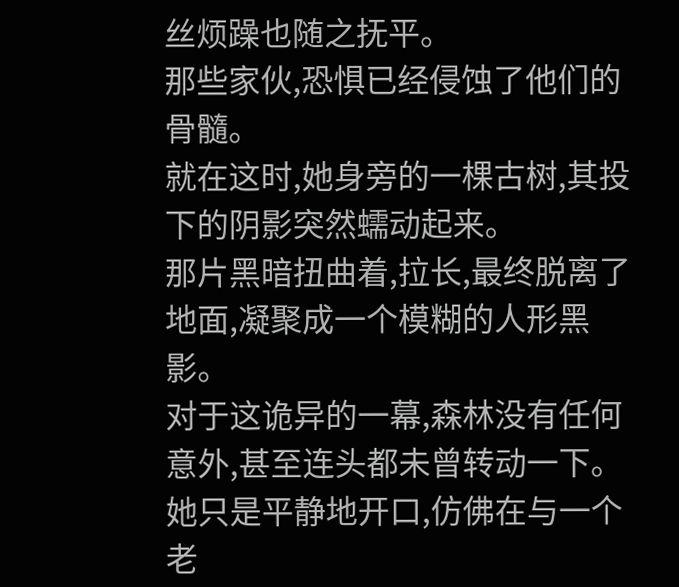丝烦躁也随之抚平。
那些家伙,恐惧已经侵蚀了他们的骨髓。
就在这时,她身旁的一棵古树,其投下的阴影突然蠕动起来。
那片黑暗扭曲着,拉长,最终脱离了地面,凝聚成一个模糊的人形黑影。
对于这诡异的一幕,森林没有任何意外,甚至连头都未曾转动一下。
她只是平静地开口,仿佛在与一个老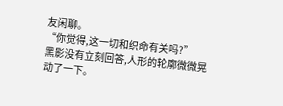友闲聊。
“你觉得,这一切和织命有关吗?”
黑影没有立刻回答,人形的轮廓微微晃动了一下。